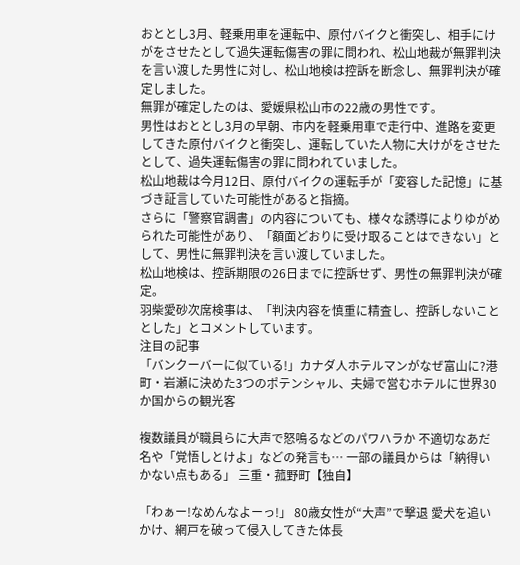おととし3月、軽乗用車を運転中、原付バイクと衝突し、相手にけがをさせたとして過失運転傷害の罪に問われ、松山地裁が無罪判決を言い渡した男性に対し、松山地検は控訴を断念し、無罪判決が確定しました。
無罪が確定したのは、愛媛県松山市の22歳の男性です。
男性はおととし3月の早朝、市内を軽乗用車で走行中、進路を変更してきた原付バイクと衝突し、運転していた人物に大けがをさせたとして、過失運転傷害の罪に問われていました。
松山地裁は今月12日、原付バイクの運転手が「変容した記憶」に基づき証言していた可能性があると指摘。
さらに「警察官調書」の内容についても、様々な誘導によりゆがめられた可能性があり、「額面どおりに受け取ることはできない」として、男性に無罪判決を言い渡していました。
松山地検は、控訴期限の26日までに控訴せず、男性の無罪判決が確定。
羽柴愛砂次席検事は、「判決内容を慎重に精査し、控訴しないこととした」とコメントしています。
注目の記事
「バンクーバーに似ている!」カナダ人ホテルマンがなぜ富山に?港町・岩瀬に決めた3つのポテンシャル、夫婦で営むホテルに世界30か国からの観光客

複数議員が職員らに大声で怒鳴るなどのパワハラか 不適切なあだ名や「覚悟しとけよ」などの発言も… 一部の議員からは「納得いかない点もある」 三重・菰野町【独自】

「わぁー!なめんなよーっ!」 80歳女性が“大声”で撃退 愛犬を追いかけ、網戸を破って侵入してきた体長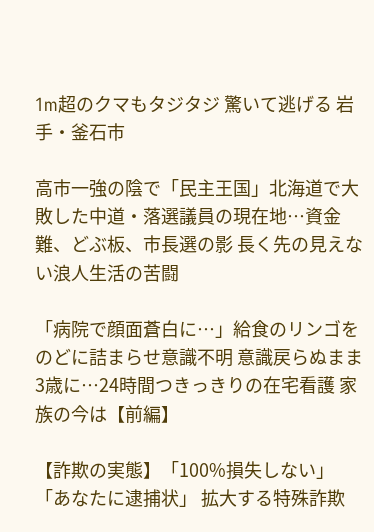1m超のクマもタジタジ 驚いて逃げる 岩手・釜石市

高市一強の陰で「民主王国」北海道で大敗した中道・落選議員の現在地…資金難、どぶ板、市長選の影 長く先の見えない浪人生活の苦闘

「病院で顔面蒼白に…」給食のリンゴをのどに詰まらせ意識不明 意識戻らぬまま3歳に…24時間つきっきりの在宅看護 家族の今は【前編】

【詐欺の実態】「100%損失しない」「あなたに逮捕状」 拡大する特殊詐欺